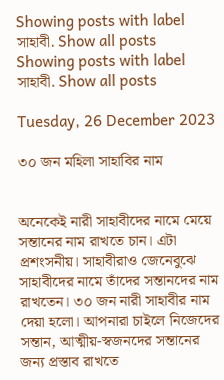Showing posts with label সাহাবী. Show all posts
Showing posts with label সাহাবী. Show all posts

Tuesday, 26 December 2023

৩০ জন মহিলা সাহাবির নাম


অনেকেই নারী সাহাবীদের নামে মেয়ে সন্তানের নাম রাখতে চান। এটা প্রশংসনীয়। সাহাবীরাও জেনেবুঝে সাহাবীদের নামে তাঁদের সন্তানদের নাম রাখতেন। ৩০ জন নারী সাহাবীর নাম দেয়া হলো। আপনারা চাইলে নিজেদের সন্তান, আত্মীয়-স্বজনদের সন্তানের জন্য প্রস্তাব রাখতে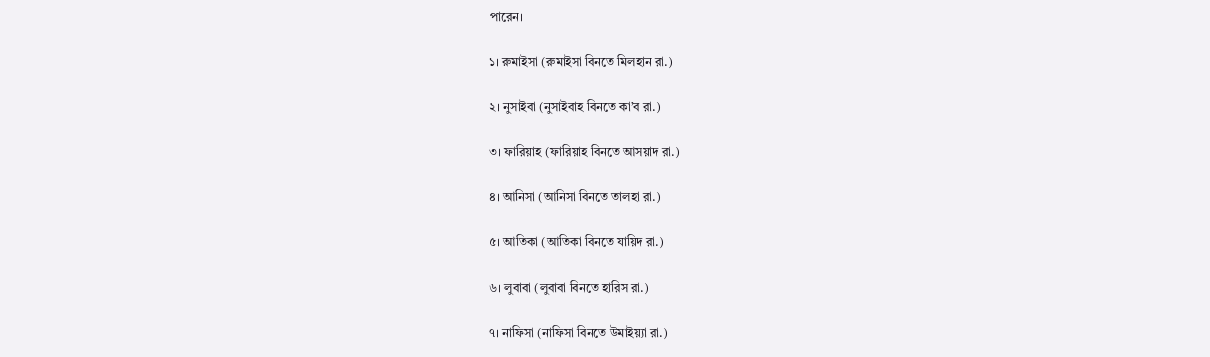পারেন।

১। রুমাইসা (রুমাইসা বিনতে মিলহান রা.)

২। নুসাইবা (নুসাইবাহ বিনতে কা’ব রা.)

৩। ফারিয়াহ (ফারিয়াহ বিনতে আসয়াদ রা.)

৪। আনিসা (আনিসা বিনতে তালহা রা.)

৫। আতিকা (আতিকা বিনতে যায়িদ রা.)

৬। লুবাবা (লুবাবা বিনতে হারিস রা.)

৭। নাফিসা (নাফিসা বিনতে উমাইয়্যা রা.)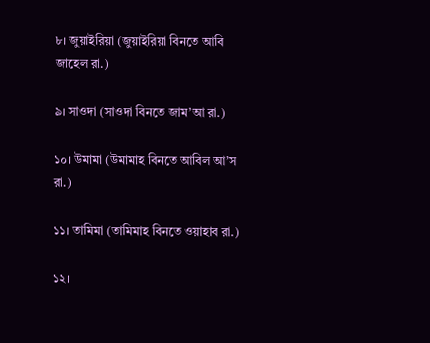৮। জুয়াইরিয়া (জুয়াইরিয়া বিনতে আবি জাহেল রা.)

৯। সাওদা (সাওদা বিনতে জাম’আ রা.)

১০। উমামা (উমামাহ বিনতে আবিল আ’স রা.)

১১। তামিমা (তামিমাহ বিনতে ওয়াহাব রা.)

১২।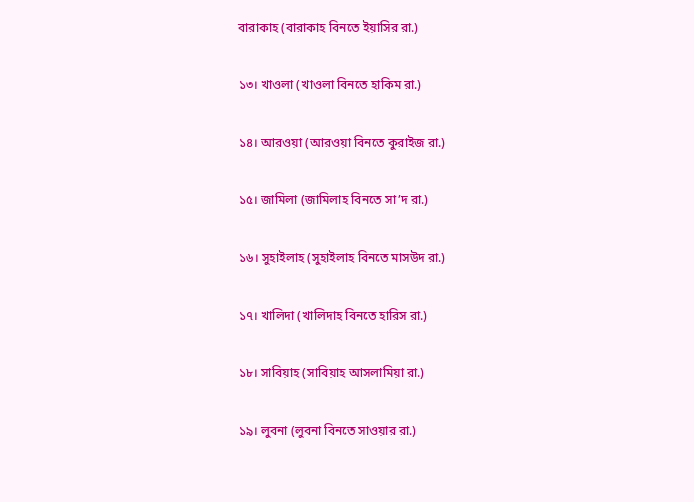বারাকাহ (বারাকাহ বিনতে ইয়াসির রা.)

১৩। খাওলা (খাওলা বিনতে হাকিম রা.)

১৪। আরওয়া (আরওয়া বিনতে কুরাইজ রা.)

১৫। জামিলা (জামিলাহ বিনতে সা’দ রা.)

১৬। সুহাইলাহ (সুহাইলাহ বিনতে মাসউদ রা.)

১৭। খালিদা (খালিদাহ বিনতে হারিস রা.)

১৮। সাবিয়াহ (সাবিয়াহ আসলামিয়া রা.)

১৯। লুবনা (লুবনা বিনতে সাওয়ার রা.)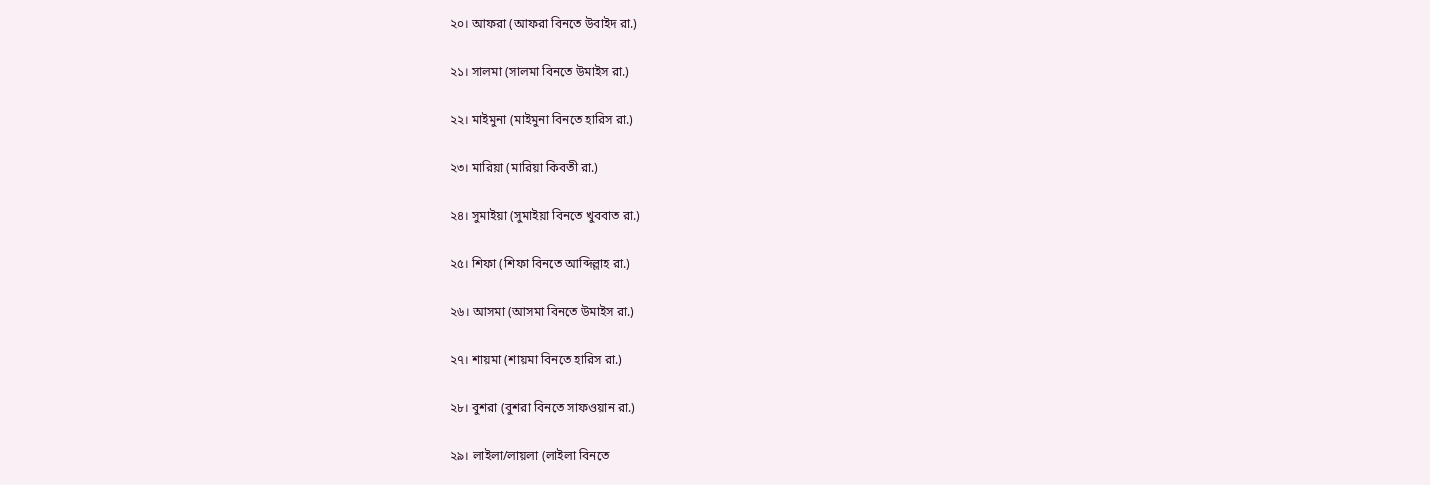২০। আফরা (আফরা বিনতে উবাইদ রা.)

২১। সালমা (সালমা বিনতে উমাইস রা.)

২২। মাইমুনা (মাইমুনা বিনতে হারিস রা.)

২৩। মারিয়া (মারিয়া কিবতী রা.)

২৪। সুমাইয়া (সুমাইয়া বিনতে খুববাত রা.)

২৫। শিফা (শিফা বিনতে আব্দিল্লাহ রা.)

২৬। আসমা (আসমা বিনতে উমাইস রা.)

২৭। শায়মা (শায়মা বিনতে হারিস রা.)

২৮। বুশরা (বুশরা বিনতে সাফওয়ান রা.)

২৯। লাইলা/লায়লা (লাইলা বিনতে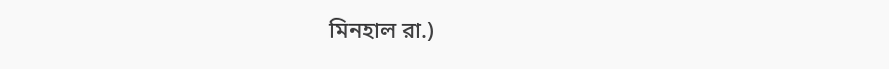মিনহাল রা.)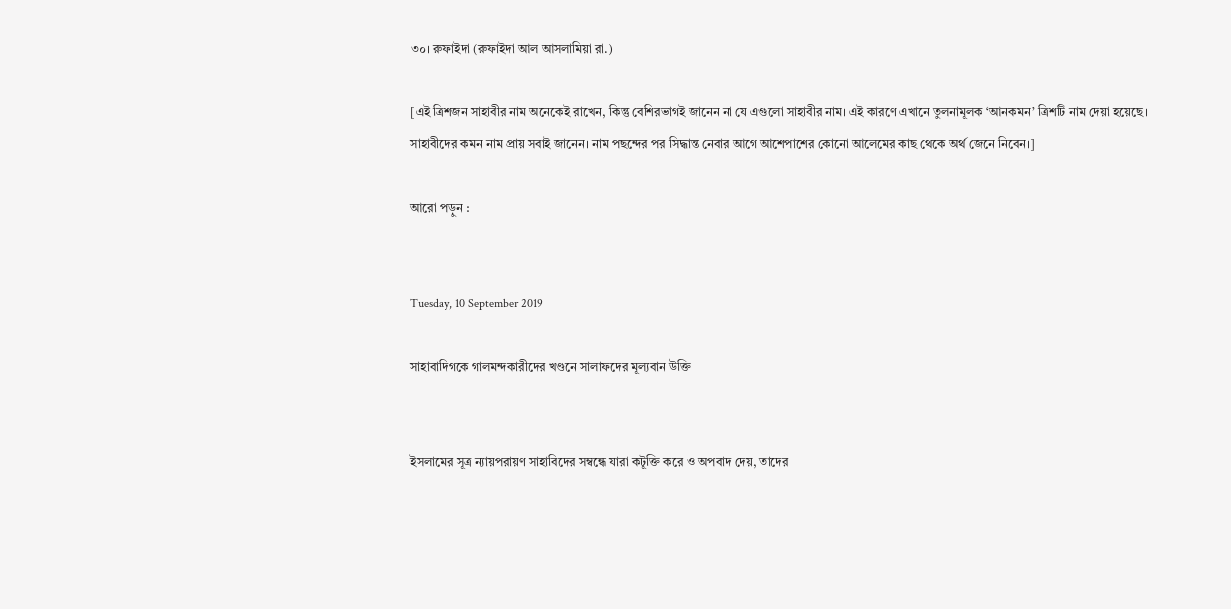৩০। রুফাইদা (রুফাইদা আল আসলামিয়া রা.)

[এই ত্রিশজন সাহাবীর নাম অনেকেই রাখেন, কিন্তু বেশিরভাগই জানেন না যে এগুলো সাহাবীর নাম। এই কারণে এখানে তুলনামূলক ‘আনকমন’ ত্রিশটি নাম দেয়া হয়েছে। সাহাবীদের কমন নাম প্রায় সবাই জানেন। নাম পছন্দের পর সিদ্ধান্ত নেবার আগে আশেপাশের কোনো আলেমের কাছ থেকে অর্থ জেনে নিবেন।]

আরো পড়ুন :


Tuesday, 10 September 2019

সাহাবাদিগকে গালমন্দকারীদের খণ্ডনে সালাফদের মূল্যবান উক্তি


ইসলামের সূত্র ন্যায়পরায়ণ সাহাবিদের সম্বন্ধে যারা কটূক্তি করে ও অপবাদ দেয়, তাদের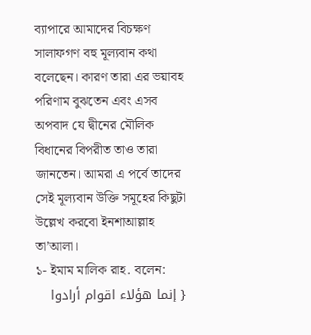ব্যাপারে আমাদের বিচক্ষণ সালাফগণ বহু মূল্যবান কথা বলেছেন। কারণ তারা এর ভয়াবহ পরিণাম বুঝতেন এবং এসব অপবাদ যে দ্বীনের মৌলিক বিধানের বিপরীত তাও তারা জানতেন। আমরা এ পর্বে তাদের সেই মূল্যবান উক্তি সমূহের কিছুটা উল্লেখ করবো ইনশাআল্লাহ তা’আলা।
১- ইমাম মালিক রাহ. বলেন:
{ إنما هؤلاء اقوام أرادوا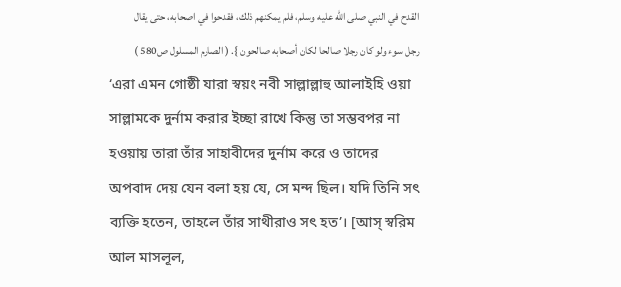القدح في النبي صلى الله عليه وسلم، فلم يمكنهم ذلك، فقدحوا في اصحابه، حتى يقال رجل سوء ولو كان رجلا صالحا لكان أصحابه صالحون }. ( الصارم المسلول ص580 )
‘এরা এমন গোষ্ঠী যারা স্বয়ং নবী সাল্লাল্লাহু আলাইহি ওয়া সাল্লামকে দুর্নাম করার ইচ্ছা রাখে কিন্তু তা সম্ভবপর না হওয়ায় তারা তাঁর সাহাবীদের দুর্নাম করে ও তাদের অপবাদ দেয় যেন বলা হয় যে, সে মন্দ ছিল। যদি তিনি সৎ ব্যক্তি হতেন, তাহলে তাঁর সাথীরাও সৎ হত’। [আস্ স্বরিম আল মাসলূল,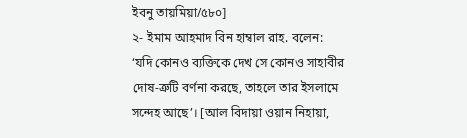ইবনু তায়মিয়া/৫৮০]
২- ইমাম আহমাদ বিন হাম্বাল রাহ. বলেন:
‘যদি কোনও ব্যক্তিকে দেখ সে কোনও সাহাবীর দোষ-ত্রুটি বর্ণনা করছে, তাহলে তার ইসলামে সন্দেহ আছে’। [আল বিদায়া ওয়ান নিহায়া,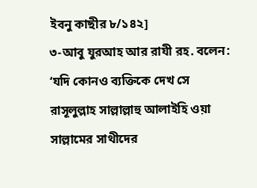ইবনু কাছীর ৮/১৪২]
৩-আবু যুরআহ আর রাযী রহ. বলেন:
‘যদি কোনও ব্যক্তিকে দেখ সে রাসূলুল্লাহ সাল্লাল্লাহু আলাইহি ওয়া সাল্লামের সাথীদের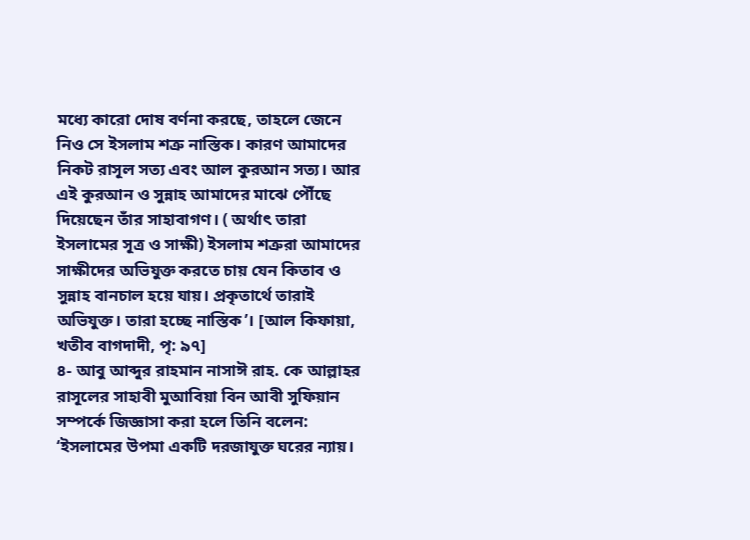মধ্যে কারো দোষ বর্ণনা করছে, তাহলে জেনে নিও সে ইসলাম শত্রু নাস্তিক। কারণ আমাদের নিকট রাসূল সত্য এবং আল কুরআন সত্য। আর এই কুরআন ও সুন্নাহ আমাদের মাঝে পৌঁছে দিয়েছেন তাঁর সাহাবাগণ। ( অর্থাৎ তারা ইসলামের সূত্র ও সাক্ষী) ইসলাম শত্রুরা আমাদের সাক্ষীদের অভিযুক্ত করতে চায় যেন কিতাব ও সুন্নাহ বানচাল হয়ে যায়। প্রকৃতার্থে তারাই অভিযুক্ত। তারা হচ্ছে নাস্তিক’। [আল কিফায়া, খতীব বাগদাদী, পৃ: ৯৭]
৪- আবু আব্দুর রাহমান নাসাঈ রাহ. কে আল্লাহর রাসূলের সাহাবী মুআবিয়া বিন আবী সুফিয়ান সম্পর্কে জিজ্ঞাসা করা হলে তিনি বলেন:
‘ইসলামের উপমা একটি দরজাযুক্ত ঘরের ন্যায়।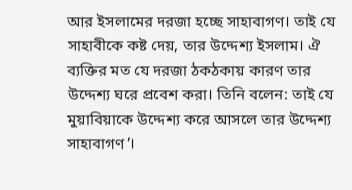আর ইসলামের দরজা হচ্ছে সাহাবাগণ। তাই যে সাহাবীকে কষ্ট দেয়, তার উদ্দেশ্য ইসলাম। ঐ ব্যক্তির মত যে দরজা ঠকঠকায় কারণ তার উদ্দেশ্য ঘরে প্রবেশ করা। তিনি বলেন: তাই যে মুয়াবিয়াকে উদ্দেশ্য করে আসলে তার উদ্দেশ্য সাহাবাগণ’।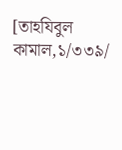[তাহযিবুল কামাল,১/৩৩৯/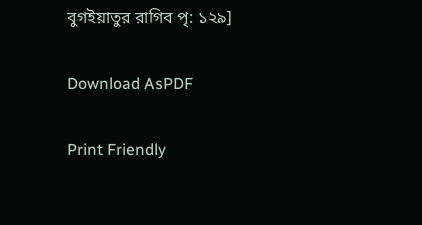বুগইয়াতুর রাগিব পৃ: ১২৯]

Download AsPDF

Print Friendly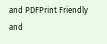and PDFPrint Friendly and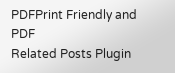PDFPrint Friendly and PDF
Related Posts Plugin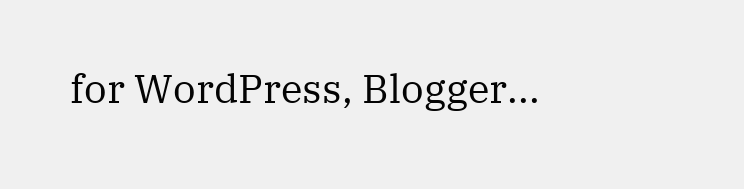for WordPress, Blogger...